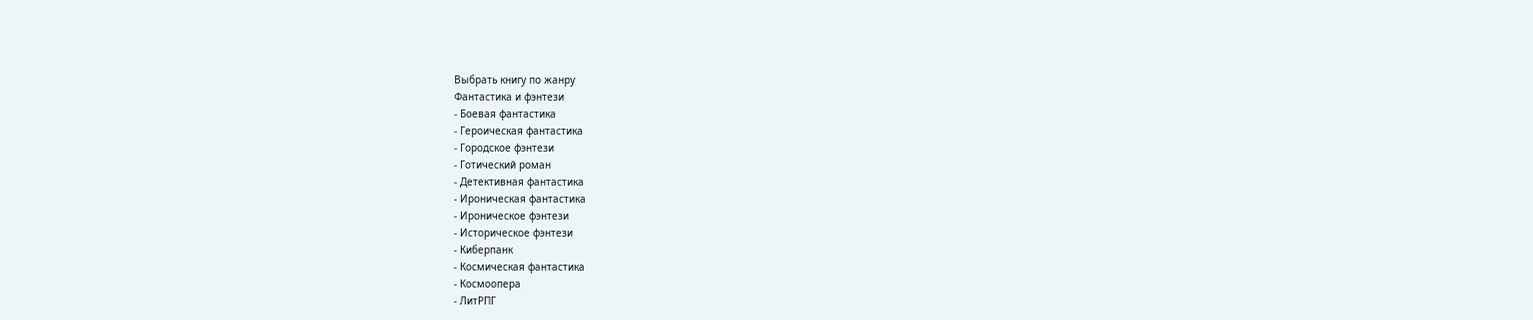Выбрать книгу по жанру
Фантастика и фэнтези
- Боевая фантастика
- Героическая фантастика
- Городское фэнтези
- Готический роман
- Детективная фантастика
- Ироническая фантастика
- Ироническое фэнтези
- Историческое фэнтези
- Киберпанк
- Космическая фантастика
- Космоопера
- ЛитРПГ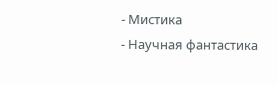- Мистика
- Научная фантастика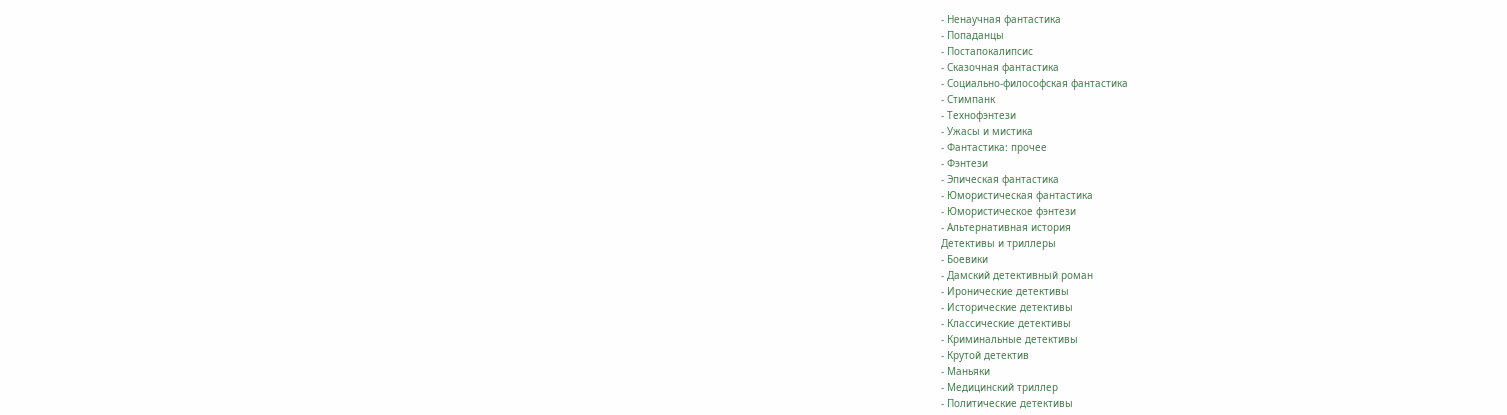- Ненаучная фантастика
- Попаданцы
- Постапокалипсис
- Сказочная фантастика
- Социально-философская фантастика
- Стимпанк
- Технофэнтези
- Ужасы и мистика
- Фантастика: прочее
- Фэнтези
- Эпическая фантастика
- Юмористическая фантастика
- Юмористическое фэнтези
- Альтернативная история
Детективы и триллеры
- Боевики
- Дамский детективный роман
- Иронические детективы
- Исторические детективы
- Классические детективы
- Криминальные детективы
- Крутой детектив
- Маньяки
- Медицинский триллер
- Политические детективы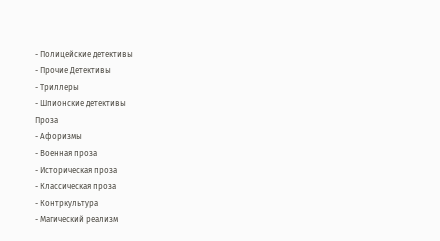- Полицейские детективы
- Прочие Детективы
- Триллеры
- Шпионские детективы
Проза
- Афоризмы
- Военная проза
- Историческая проза
- Классическая проза
- Контркультура
- Магический реализм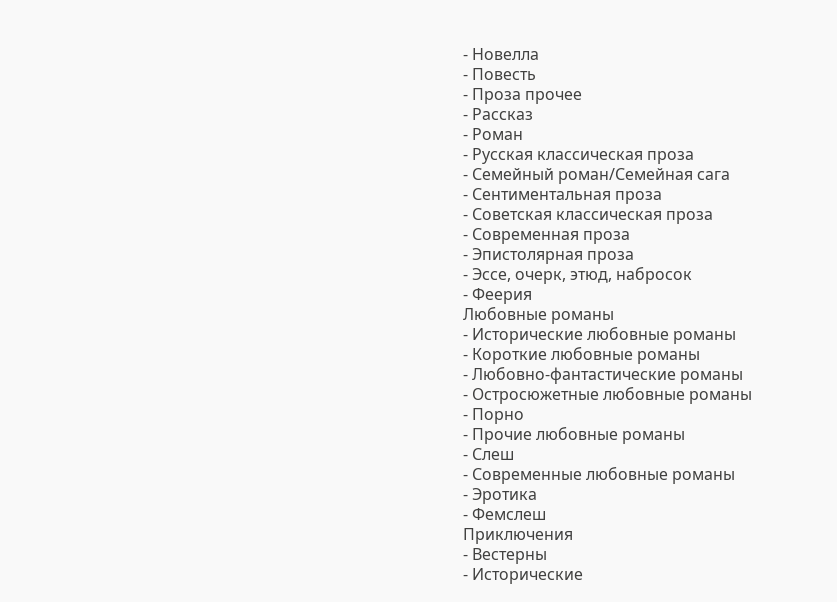- Новелла
- Повесть
- Проза прочее
- Рассказ
- Роман
- Русская классическая проза
- Семейный роман/Семейная сага
- Сентиментальная проза
- Советская классическая проза
- Современная проза
- Эпистолярная проза
- Эссе, очерк, этюд, набросок
- Феерия
Любовные романы
- Исторические любовные романы
- Короткие любовные романы
- Любовно-фантастические романы
- Остросюжетные любовные романы
- Порно
- Прочие любовные романы
- Слеш
- Современные любовные романы
- Эротика
- Фемслеш
Приключения
- Вестерны
- Исторические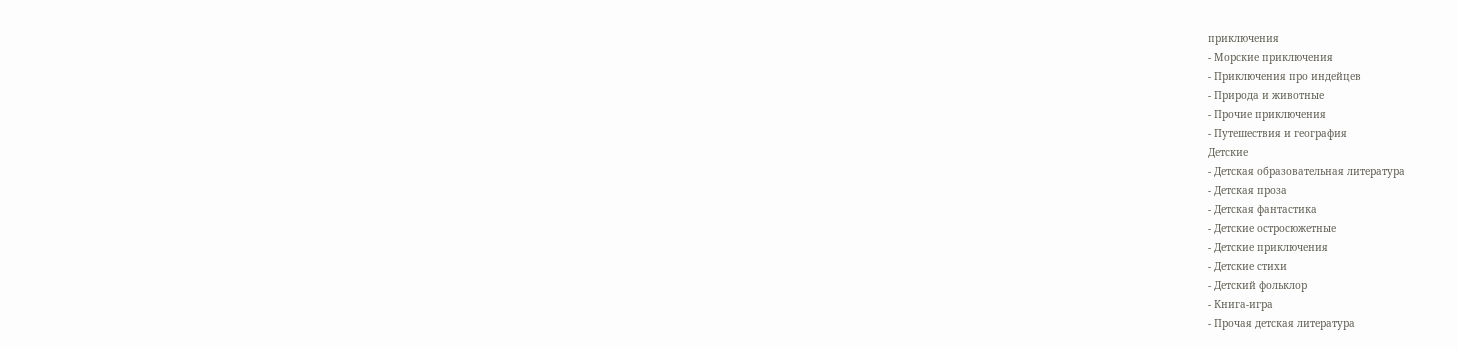приключения
- Морские приключения
- Приключения про индейцев
- Природа и животные
- Прочие приключения
- Путешествия и география
Детские
- Детская образовательная литература
- Детская проза
- Детская фантастика
- Детские остросюжетные
- Детские приключения
- Детские стихи
- Детский фольклор
- Книга-игра
- Прочая детская литература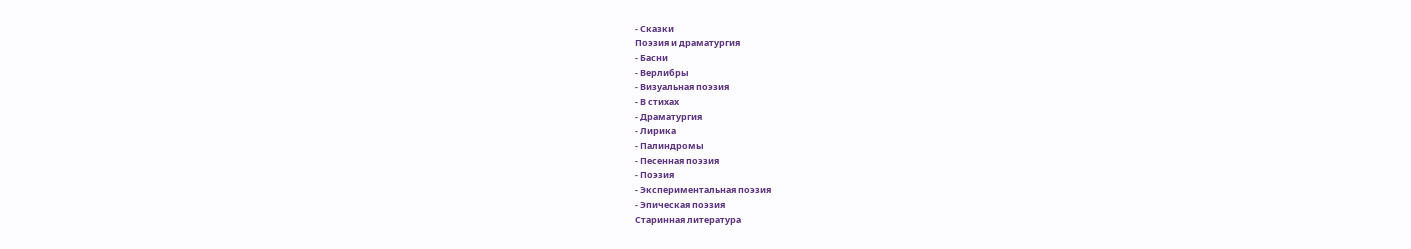- Сказки
Поэзия и драматургия
- Басни
- Верлибры
- Визуальная поэзия
- В стихах
- Драматургия
- Лирика
- Палиндромы
- Песенная поэзия
- Поэзия
- Экспериментальная поэзия
- Эпическая поэзия
Старинная литература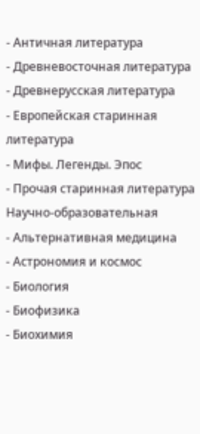- Античная литература
- Древневосточная литература
- Древнерусская литература
- Европейская старинная литература
- Мифы. Легенды. Эпос
- Прочая старинная литература
Научно-образовательная
- Альтернативная медицина
- Астрономия и космос
- Биология
- Биофизика
- Биохимия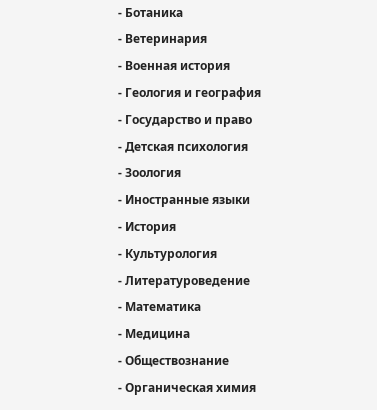- Ботаника
- Ветеринария
- Военная история
- Геология и география
- Государство и право
- Детская психология
- Зоология
- Иностранные языки
- История
- Культурология
- Литературоведение
- Математика
- Медицина
- Обществознание
- Органическая химия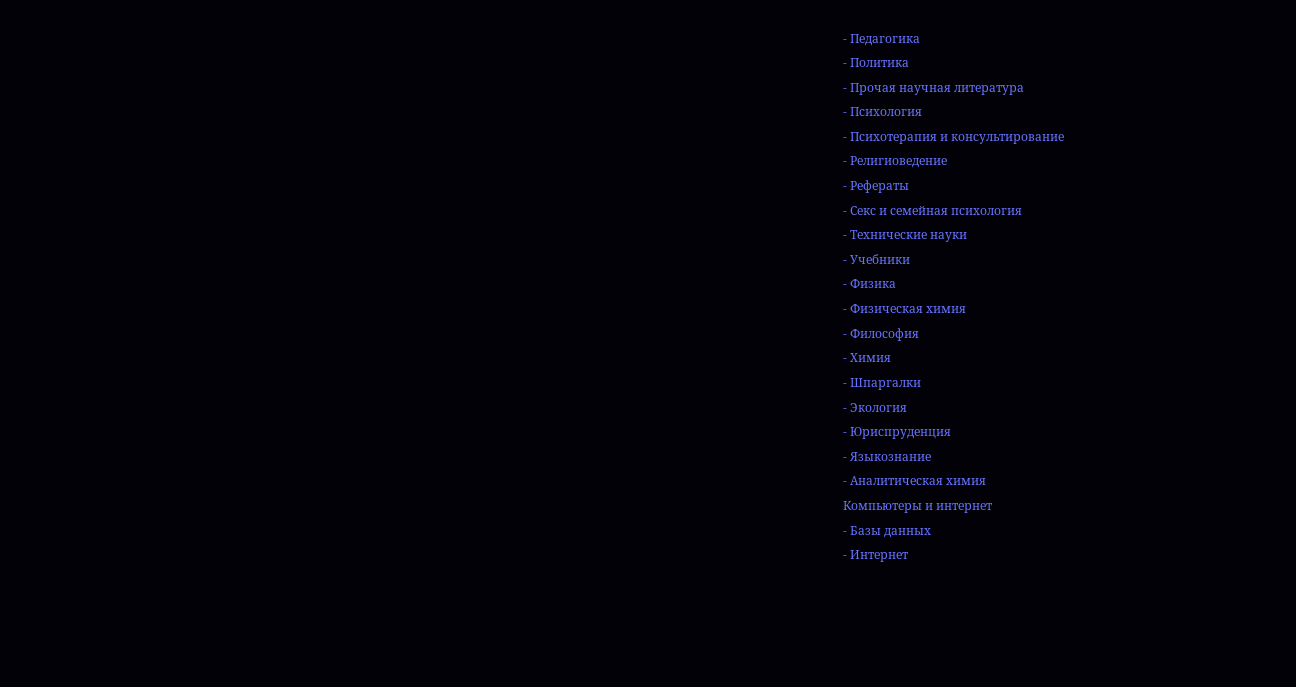- Педагогика
- Политика
- Прочая научная литература
- Психология
- Психотерапия и консультирование
- Религиоведение
- Рефераты
- Секс и семейная психология
- Технические науки
- Учебники
- Физика
- Физическая химия
- Философия
- Химия
- Шпаргалки
- Экология
- Юриспруденция
- Языкознание
- Аналитическая химия
Компьютеры и интернет
- Базы данных
- Интернет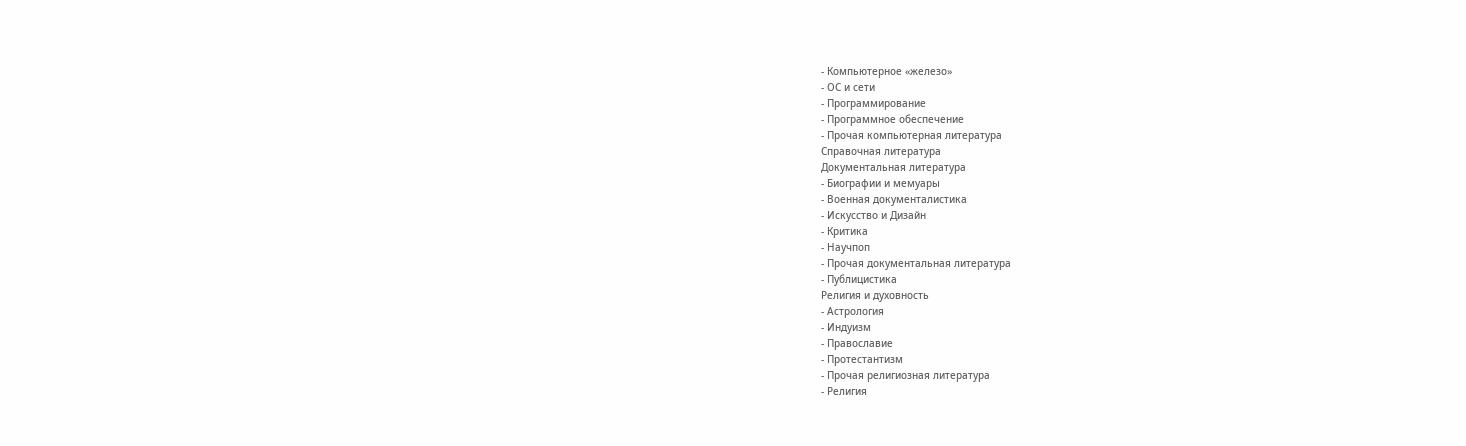- Компьютерное «железо»
- ОС и сети
- Программирование
- Программное обеспечение
- Прочая компьютерная литература
Справочная литература
Документальная литература
- Биографии и мемуары
- Военная документалистика
- Искусство и Дизайн
- Критика
- Научпоп
- Прочая документальная литература
- Публицистика
Религия и духовность
- Астрология
- Индуизм
- Православие
- Протестантизм
- Прочая религиозная литература
- Религия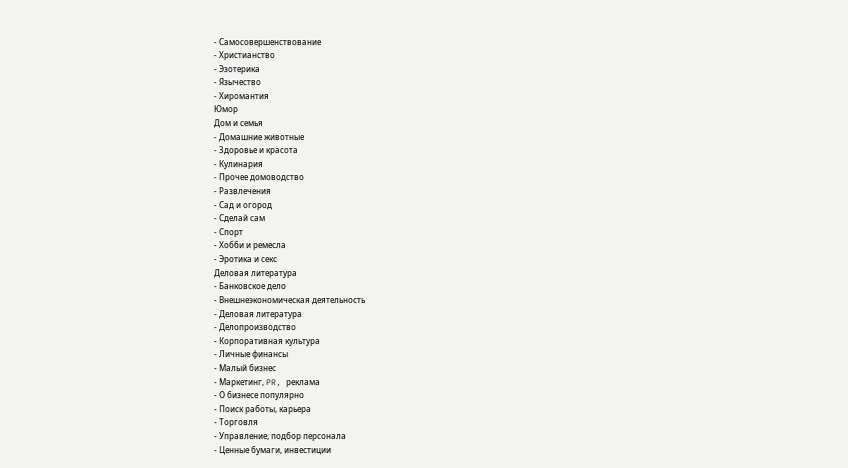- Самосовершенствование
- Христианство
- Эзотерика
- Язычество
- Хиромантия
Юмор
Дом и семья
- Домашние животные
- Здоровье и красота
- Кулинария
- Прочее домоводство
- Развлечения
- Сад и огород
- Сделай сам
- Спорт
- Хобби и ремесла
- Эротика и секс
Деловая литература
- Банковское дело
- Внешнеэкономическая деятельность
- Деловая литература
- Делопроизводство
- Корпоративная культура
- Личные финансы
- Малый бизнес
- Маркетинг, PR, реклама
- О бизнесе популярно
- Поиск работы, карьера
- Торговля
- Управление, подбор персонала
- Ценные бумаги, инвестиции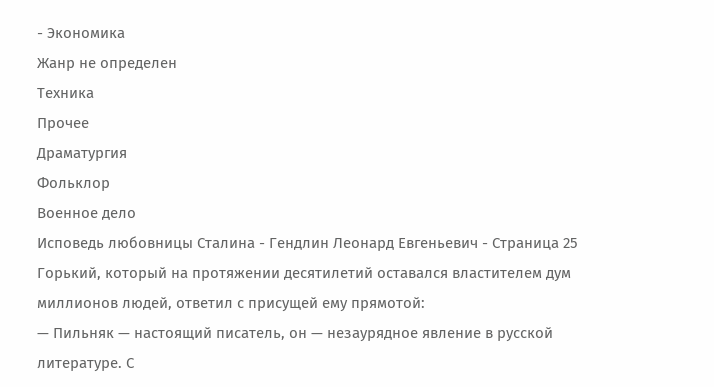- Экономика
Жанр не определен
Техника
Прочее
Драматургия
Фольклор
Военное дело
Исповедь любовницы Сталина - Гендлин Леонард Евгеньевич - Страница 25
Горький, который на протяжении десятилетий оставался властителем дум миллионов людей, ответил с присущей ему прямотой:
— Пильняк — настоящий писатель, он — незаурядное явление в русской литературе. С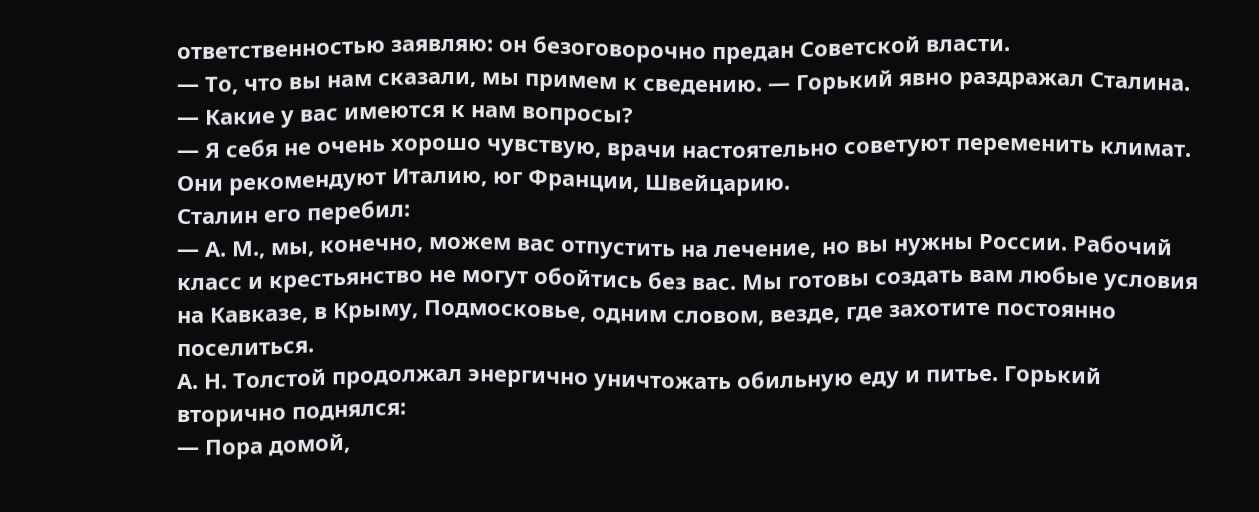ответственностью заявляю: он безоговорочно предан Советской власти.
— То, что вы нам сказали, мы примем к сведению. — Горький явно раздражал Сталина. — Какие у вас имеются к нам вопросы?
— Я себя не очень хорошо чувствую, врачи настоятельно советуют переменить климат. Они рекомендуют Италию, юг Франции, Швейцарию.
Сталин его перебил:
— А. М., мы, конечно, можем вас отпустить на лечение, но вы нужны России. Рабочий класс и крестьянство не могут обойтись без вас. Мы готовы создать вам любые условия на Кавказе, в Крыму, Подмосковье, одним словом, везде, где захотите постоянно поселиться.
А. Н. Толстой продолжал энергично уничтожать обильную еду и питье. Горький вторично поднялся:
— Пора домой,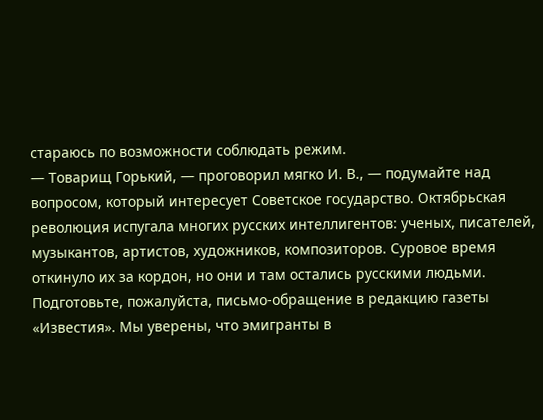стараюсь по возможности соблюдать режим.
— Товарищ Горький, — проговорил мягко И. В., — подумайте над вопросом, который интересует Советское государство. Октябрьская революция испугала многих русских интеллигентов: ученых, писателей, музыкантов, артистов, художников, композиторов. Суровое время откинуло их за кордон, но они и там остались русскими людьми. Подготовьте, пожалуйста, письмо-обращение в редакцию газеты «Известия». Мы уверены, что эмигранты в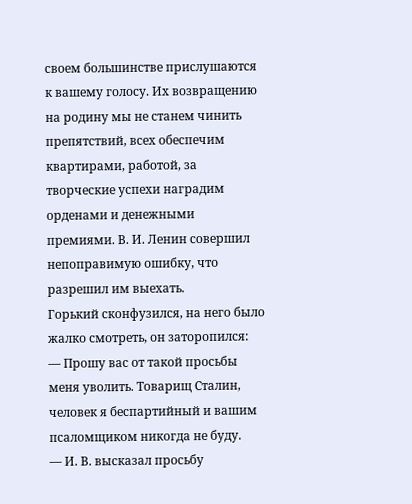своем большинстве прислушаются к вашему голосу. Их возвращению на родину мы не станем чинить препятствий, всех обеспечим квартирами, работой, за творческие успехи наградим орденами и денежными премиями. В. И. Ленин совершил непоправимую ошибку, что разрешил им выехать.
Горький сконфузился, на него было жалко смотреть, он заторопился:
— Прошу вас от такой просьбы меня уволить. Товарищ Сталин, человек я беспартийный и вашим псаломщиком никогда не буду.
— И. В. высказал просьбу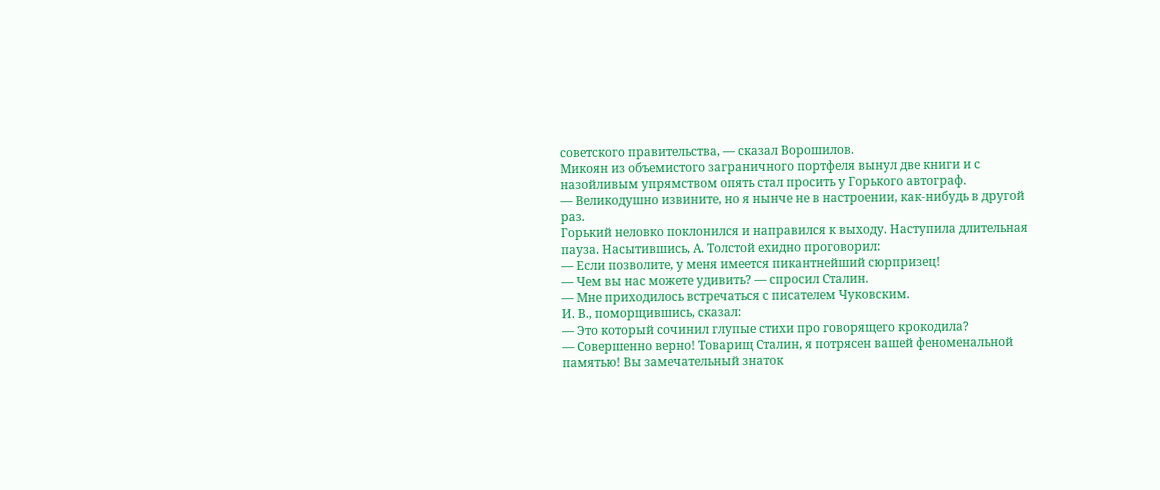советского правительства, — сказал Ворошилов.
Микоян из объемистого заграничного портфеля вынул две книги и с назойливым упрямством опять стал просить у Горького автограф.
— Великодушно извините, но я нынче не в настроении, как-нибудь в другой раз.
Горький неловко поклонился и направился к выходу. Наступила длительная пауза. Насытившись, А. Толстой ехидно проговорил:
— Если позволите, у меня имеется пикантнейший сюрпризец!
— Чем вы нас можете удивить? — спросил Сталин.
— Мне приходилось встречаться с писателем Чуковским.
И. В., поморщившись, сказал:
— Это который сочинил глупые стихи про говорящего крокодила?
— Совершенно верно! Товарищ Сталин, я потрясен вашей феноменальной памятью! Вы замечательный знаток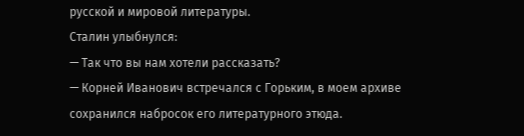русской и мировой литературы.
Сталин улыбнулся:
— Так что вы нам хотели рассказать?
— Корней Иванович встречался с Горьким, в моем архиве сохранился набросок его литературного этюда.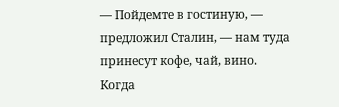— Пойдемте в гостиную, — предложил Сталин, — нам туда принесут кофе, чай, вино.
Когда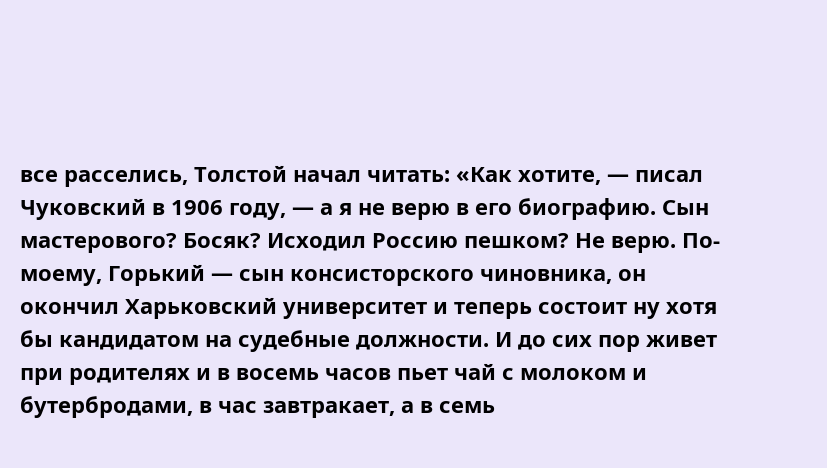все расселись, Толстой начал читать: «Как хотите, — писал Чуковский в 1906 году, — а я не верю в его биографию. Сын мастерового? Босяк? Исходил Россию пешком? Не верю. По-моему, Горький — сын консисторского чиновника, он окончил Харьковский университет и теперь состоит ну хотя бы кандидатом на судебные должности. И до сих пор живет при родителях и в восемь часов пьет чай с молоком и бутербродами, в час завтракает, а в семь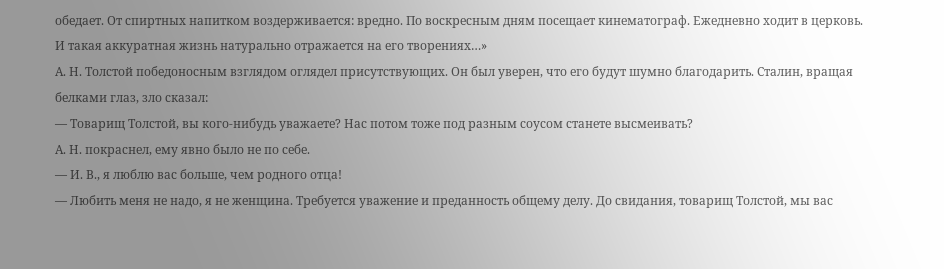обедает. От спиртных напитком воздерживается: вредно. По воскресным дням посещает кинематограф. Ежедневно ходит в церковь. И такая аккуратная жизнь натурально отражается на его творениях…»
А. Н. Толстой победоносным взглядом оглядел присутствующих. Он был уверен, что его будут шумно благодарить. Сталин, вращая белками глаз, зло сказал:
— Товарищ Толстой, вы кого-нибудь уважаете? Нас потом тоже под разным соусом станете высмеивать?
А. Н. покраснел, ему явно было не по себе.
— И. В., я люблю вас больше, чем родного отца!
— Любить меня не надо, я не женщина. Требуется уважение и преданность общему делу. До свидания, товарищ Толстой, мы вас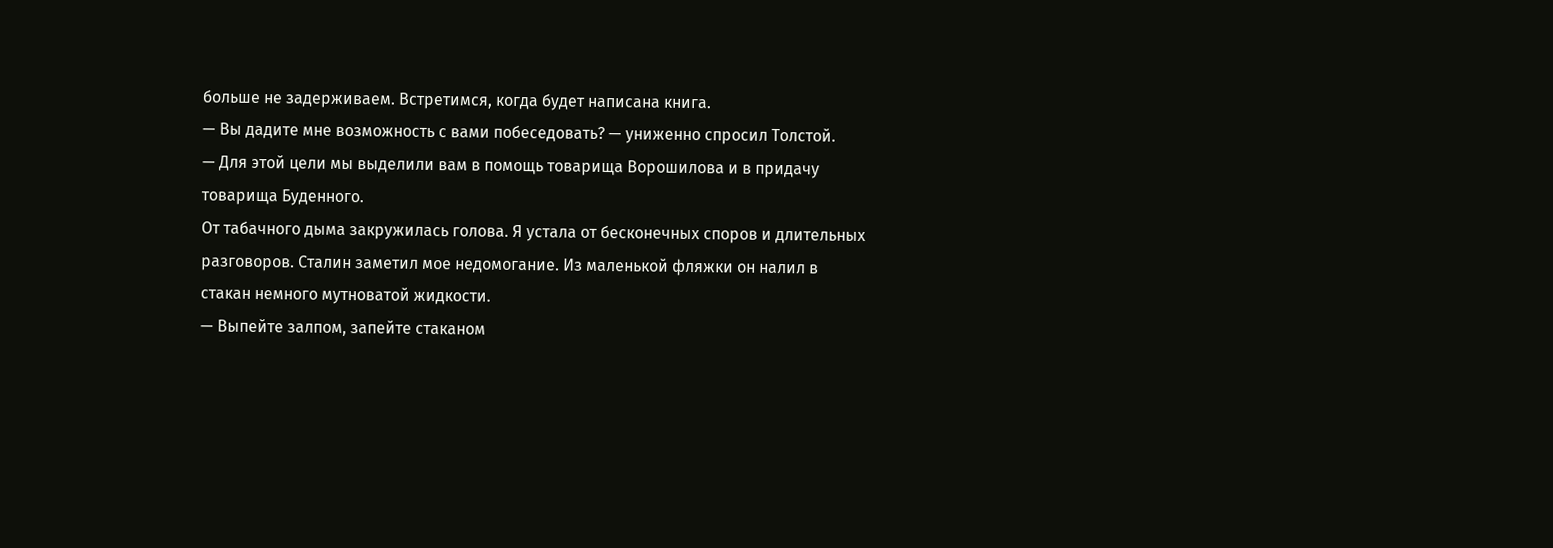больше не задерживаем. Встретимся, когда будет написана книга.
— Вы дадите мне возможность с вами побеседовать? — униженно спросил Толстой.
— Для этой цели мы выделили вам в помощь товарища Ворошилова и в придачу товарища Буденного.
От табачного дыма закружилась голова. Я устала от бесконечных споров и длительных разговоров. Сталин заметил мое недомогание. Из маленькой фляжки он налил в стакан немного мутноватой жидкости.
— Выпейте залпом, запейте стаканом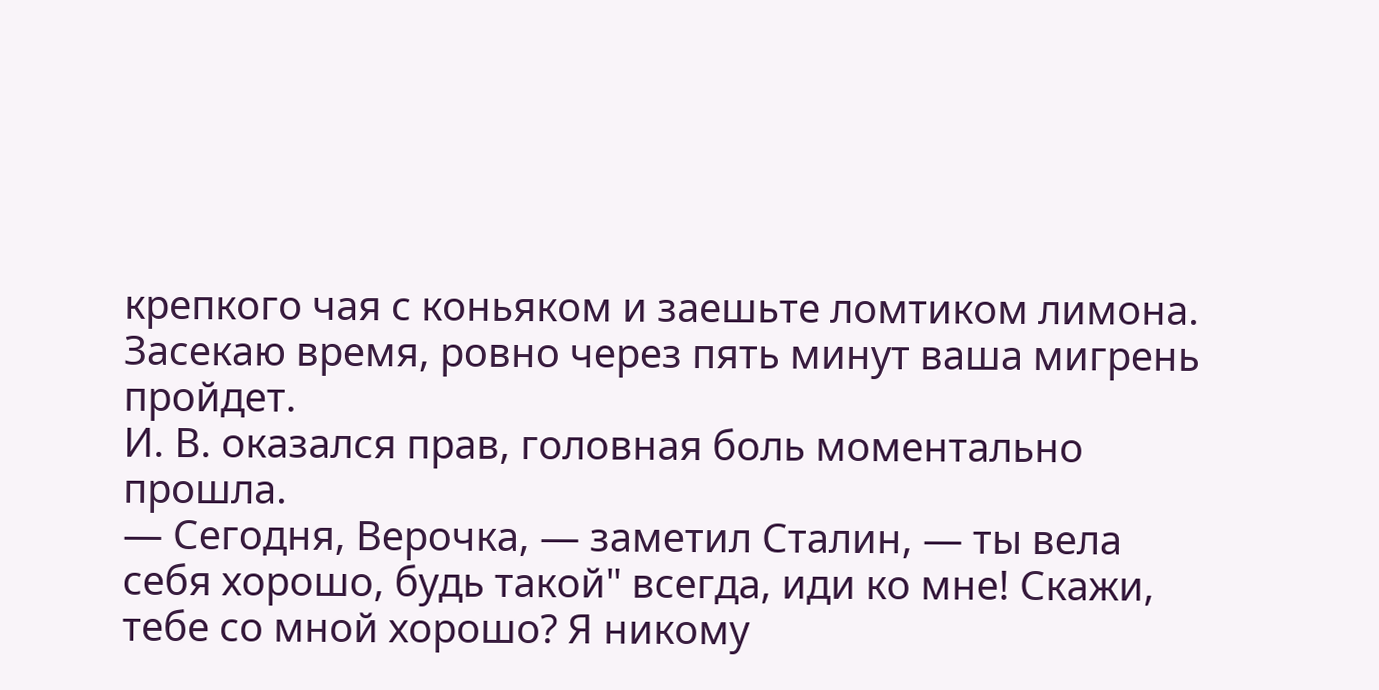крепкого чая с коньяком и заешьте ломтиком лимона. Засекаю время, ровно через пять минут ваша мигрень пройдет.
И. В. оказался прав, головная боль моментально прошла.
— Сегодня, Верочка, — заметил Сталин, — ты вела себя хорошо, будь такой" всегда, иди ко мне! Скажи, тебе со мной хорошо? Я никому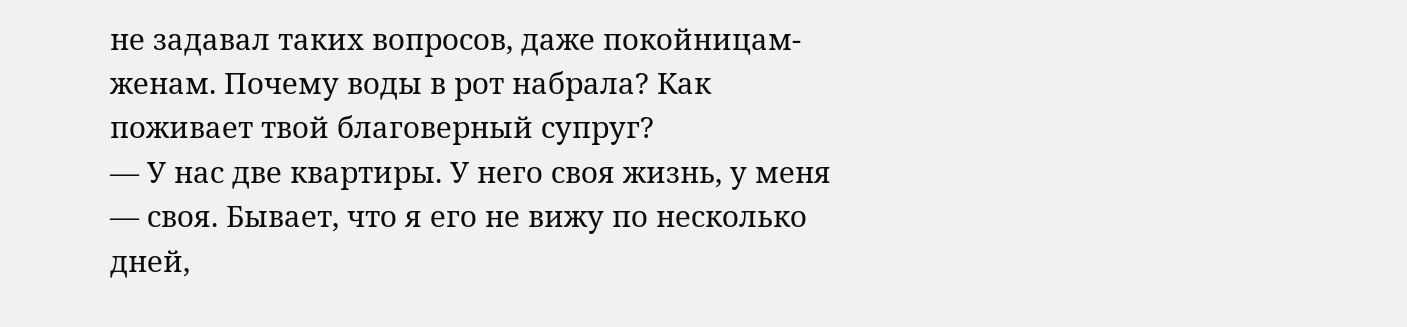не задавал таких вопросов, даже покойницам-женам. Почему воды в рот набрала? Как поживает твой благоверный супруг?
— У нас две квартиры. У него своя жизнь, у меня — своя. Бывает, что я его не вижу по несколько дней,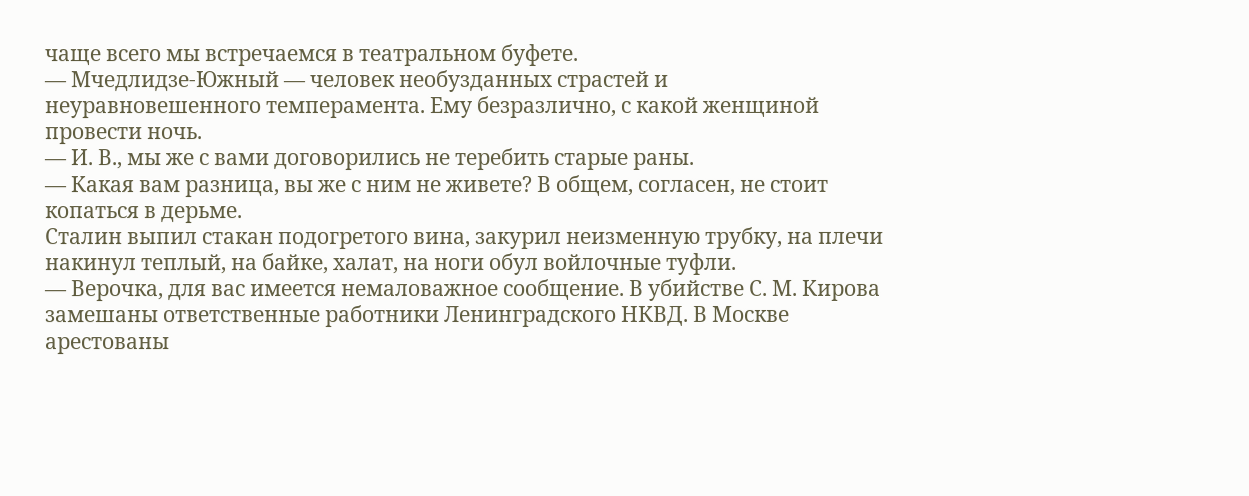чаще всего мы встречаемся в театральном буфете.
— Мчедлидзе-Южный — человек необузданных страстей и неуравновешенного темперамента. Ему безразлично, с какой женщиной провести ночь.
— И. В., мы же с вами договорились не теребить старые раны.
— Какая вам разница, вы же с ним не живете? В общем, согласен, не стоит копаться в дерьме.
Сталин выпил стакан подогретого вина, закурил неизменную трубку, на плечи накинул теплый, на байке, халат, на ноги обул войлочные туфли.
— Верочка, для вас имеется немаловажное сообщение. В убийстве С. М. Кирова замешаны ответственные работники Ленинградского НКВД. В Москве арестованы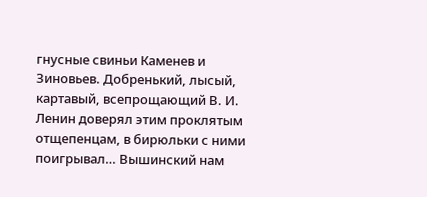гнусные свиньи Каменев и Зиновьев. Добренький, лысый, картавый, всепрощающий В. И. Ленин доверял этим проклятым отщепенцам, в бирюльки с ними поигрывал… Вышинский нам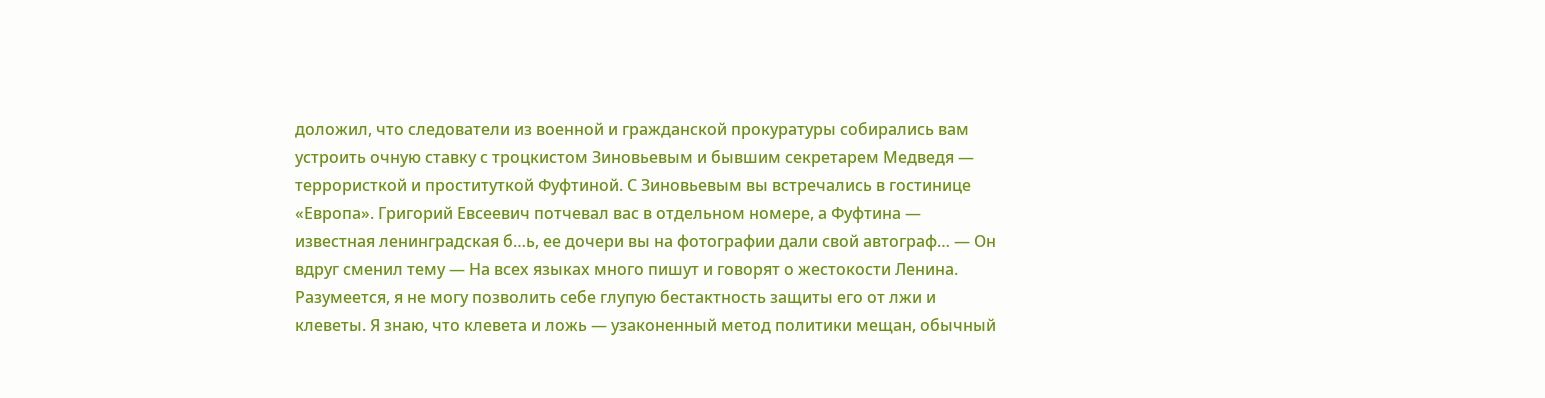доложил, что следователи из военной и гражданской прокуратуры собирались вам устроить очную ставку с троцкистом Зиновьевым и бывшим секретарем Медведя — террористкой и проституткой Фуфтиной. С Зиновьевым вы встречались в гостинице «Европа». Григорий Евсеевич потчевал вас в отдельном номере, а Фуфтина — известная ленинградская б…ь, ее дочери вы на фотографии дали свой автограф… — Он вдруг сменил тему — На всех языках много пишут и говорят о жестокости Ленина. Разумеется, я не могу позволить себе глупую бестактность защиты его от лжи и клеветы. Я знаю, что клевета и ложь — узаконенный метод политики мещан, обычный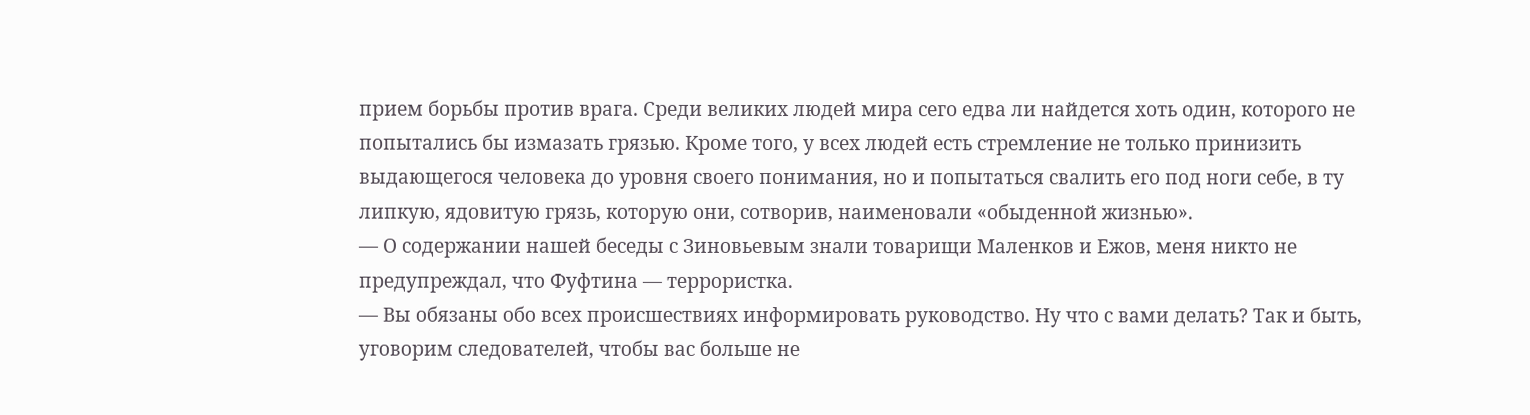прием борьбы против врага. Среди великих людей мира сего едва ли найдется хоть один, которого не попытались бы измазать грязью. Кроме того, у всех людей есть стремление не только принизить выдающегося человека до уровня своего понимания, но и попытаться свалить его под ноги себе, в ту липкую, ядовитую грязь, которую они, сотворив, наименовали «обыденной жизнью».
— О содержании нашей беседы с Зиновьевым знали товарищи Маленков и Ежов, меня никто не предупреждал, что Фуфтина — террористка.
— Вы обязаны обо всех происшествиях информировать руководство. Ну что с вами делать? Так и быть, уговорим следователей, чтобы вас больше не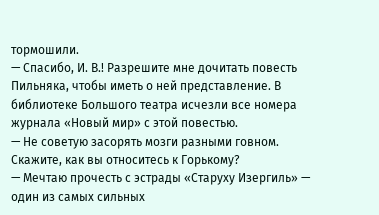тормошили.
— Спасибо, И. В.! Разрешите мне дочитать повесть Пильняка, чтобы иметь о ней представление. В библиотеке Большого театра исчезли все номера журнала «Новый мир» с этой повестью.
— Не советую засорять мозги разными говном. Скажите, как вы относитесь к Горькому?
— Мечтаю прочесть с эстрады «Старуху Изергиль» — один из самых сильных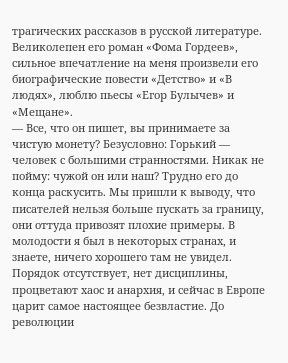трагических рассказов в русской литературе. Великолепен его роман «Фома Гордеев», сильное впечатление на меня произвели его биографические повести «Детство» и «В людях», люблю пьесы «Егор Булычев» и «Мещане».
— Все, что он пишет, вы принимаете за чистую монету? Безусловно: Горький — человек с большими странностями. Никак не пойму: чужой он или наш? Трудно его до конца раскусить. Мы пришли к выводу, что писателей нельзя больше пускать за границу, они оттуда привозят плохие примеры. В молодости я был в некоторых странах, и знаете, ничего хорошего там не увидел. Порядок отсутствует, нет дисциплины, процветают хаос и анархия, и сейчас в Европе царит самое настоящее безвластие. До революции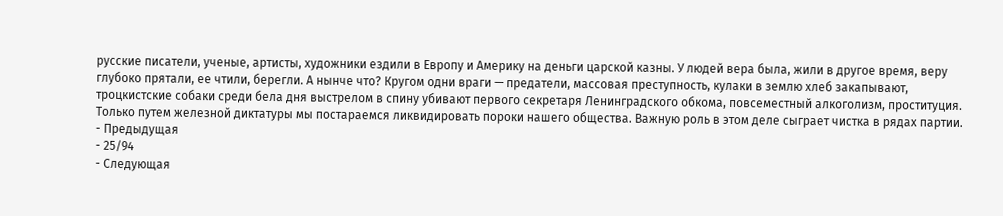русские писатели, ученые, артисты, художники ездили в Европу и Америку на деньги царской казны. У людей вера была, жили в другое время, веру глубоко прятали, ее чтили, берегли. А нынче что? Кругом одни враги — предатели, массовая преступность, кулаки в землю хлеб закапывают, троцкистские собаки среди бела дня выстрелом в спину убивают первого секретаря Ленинградского обкома, повсеместный алкоголизм, проституция. Только путем железной диктатуры мы постараемся ликвидировать пороки нашего общества. Важную роль в этом деле сыграет чистка в рядах партии.
- Предыдущая
- 25/94
- Следующая